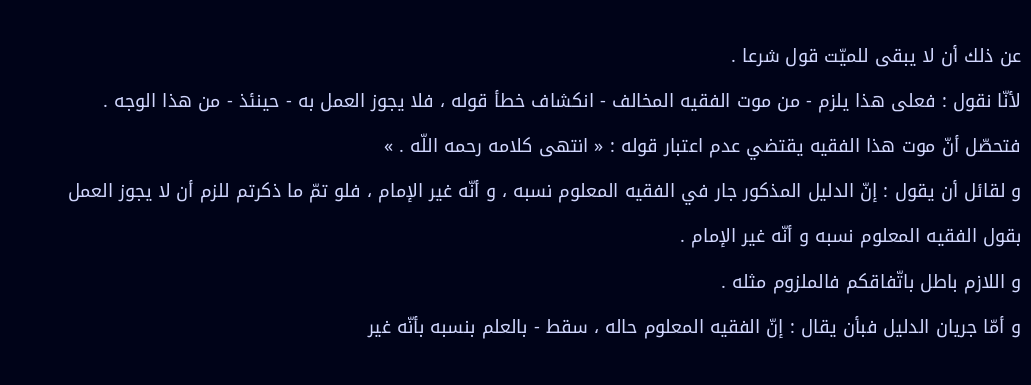عن ذلك أن لا يبقى للميّت قول شرعا .
لأنّا نقول : فعلى هذا يلزم - من موت الفقيه المخالف - انكشاف خطأ قوله ، فلا يجوز العمل به - حينئذ - من هذا الوجه .
فتحصّل أنّ موت هذا الفقيه يقتضي عدم اعتبار قوله : « انتهى كلامه رحمه اللّه . »
و لقائل أن يقول : إنّ الدليل المذكور جار في الفقيه المعلوم نسبه ، و أنّه غير الإمام ، فلو تمّ ما ذكرتم للزم أن لا يجوز العمل بقول الفقيه المعلوم نسبه و أنّه غير الإمام .
و اللازم باطل باتّفاقكم فالملزوم مثله .
و أمّا جريان الدليل فبأن يقال : إنّ الفقيه المعلوم حاله ، سقط - بالعلم بنسبه بأنّه غير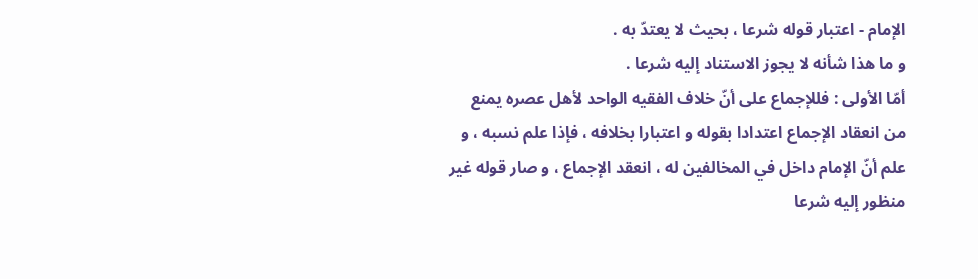الإمام - اعتبار قوله شرعا ، بحيث لا يعتدّ به .
و ما هذا شأنه لا يجوز الاستناد إليه شرعا .
أمّا الأولى : فللإجماع على أنّ خلاف الفقيه الواحد لأهل عصره يمنع من انعقاد الإجماع اعتدادا بقوله و اعتبارا بخلافه ، فإذا علم نسبه ، و علم أنّ الإمام داخل في المخالفين له ، انعقد الإجماع ، و صار قوله غير منظور إليه شرعا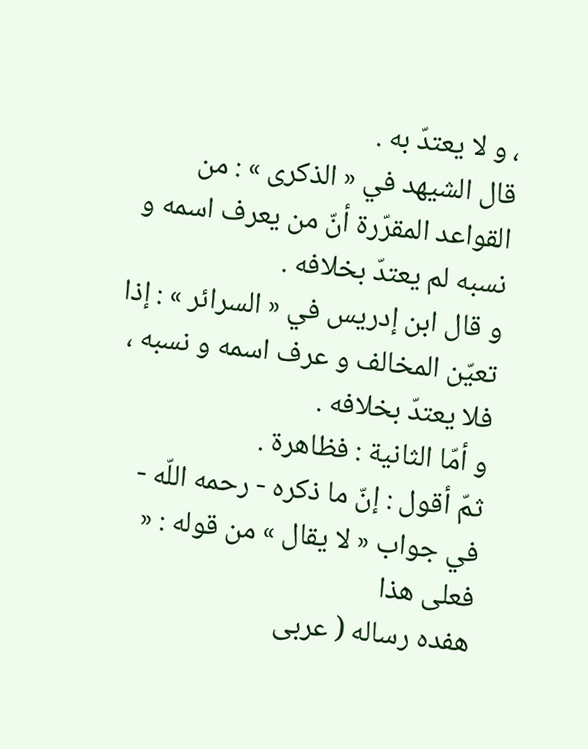، و لا يعتدّ به .
قال الشيهد في « الذكرى » : من القواعد المقرّرة أنّ من يعرف اسمه و نسبه لم يعتدّ بخلافه .
و قال ابن إدريس في « السرائر » : إذا تعيّن المخالف و عرف اسمه و نسبه ، فلا يعتدّ بخلافه .
و أمّا الثانية : فظاهرة .
ثمّ أقول : إنّ ما ذكره - رحمه اللّه - في جواب « لا يقال » من قوله : « فعلى هذا
هفده رساله ( عربى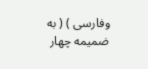وفارسى ) ( به ضميمه چهار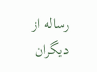رساله از ديگران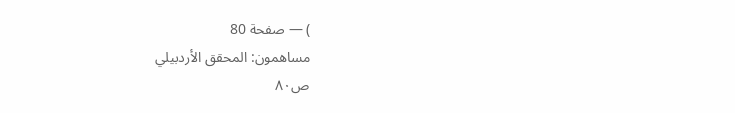) — صفحة 80
مساهمون: المحقق الأردبيلي
ص٨٠